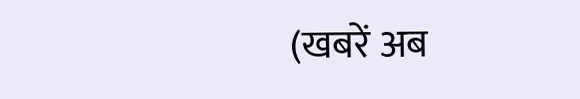(खबरें अब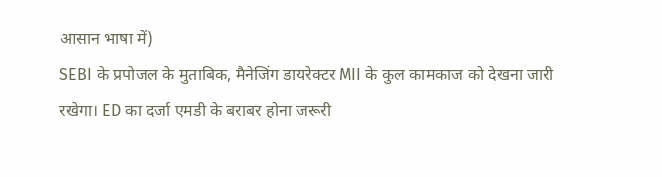आसान भाषा में)
SEBI के प्रपोजल के मुताबिक, मैनेजिंग डायरेक्टर MII के कुल कामकाज को देखना जारी रखेगा। ED का दर्जा एमडी के बराबर होना जरूरी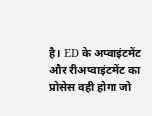है। ED के अप्वाइंटमेंट और रीअप्वाइंटमेंट का प्रोसेस वही होगा जो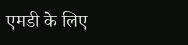एमडी के लिए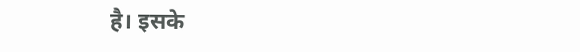है। इसके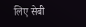लिए सेबी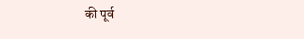की पूर्व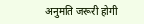अनुमति जरूरी होगी